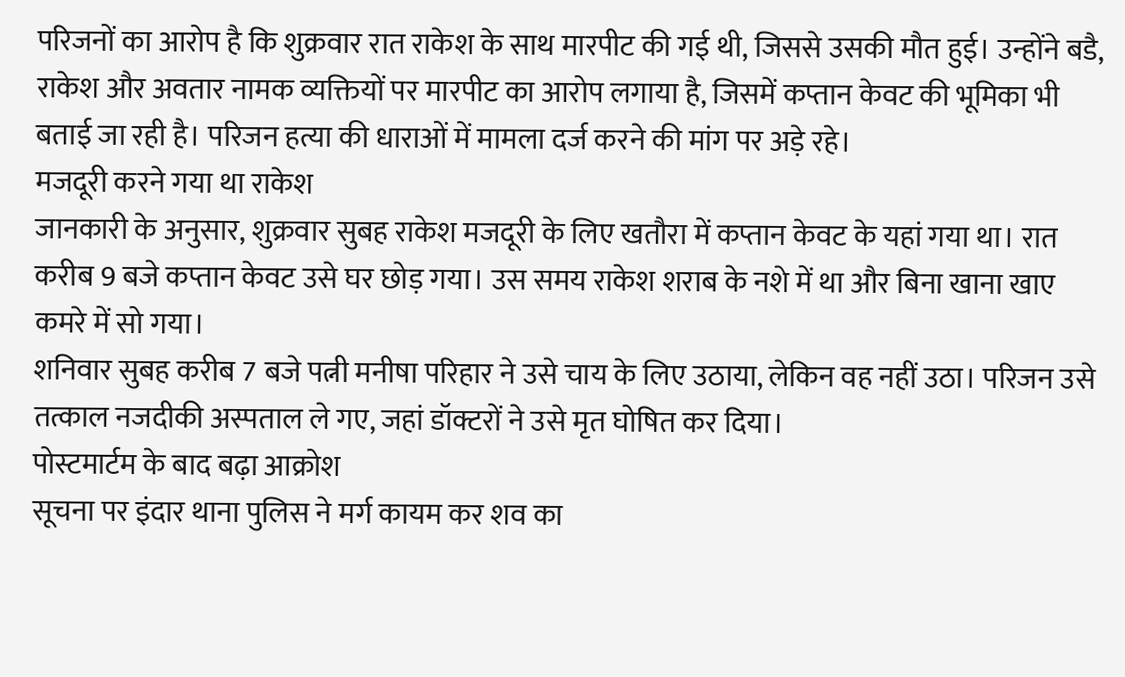परिजनों का आरोप है कि शुक्रवार रात राकेश के साथ मारपीट की गई थी, जिससे उसकी मौत हुई। उन्होंने बडै, राकेश और अवतार नामक व्यक्तियों पर मारपीट का आरोप लगाया है, जिसमें कप्तान केवट की भूमिका भी बताई जा रही है। परिजन हत्या की धाराओं में मामला दर्ज करने की मांग पर अड़े रहे।
मजदूरी करने गया था राकेश
जानकारी के अनुसार, शुक्रवार सुबह राकेश मजदूरी के लिए खतौरा में कप्तान केवट के यहां गया था। रात करीब 9 बजे कप्तान केवट उसे घर छोड़ गया। उस समय राकेश शराब के नशे में था और बिना खाना खाए कमरे में सो गया।
शनिवार सुबह करीब 7 बजे पत्नी मनीषा परिहार ने उसे चाय के लिए उठाया, लेकिन वह नहीं उठा। परिजन उसे तत्काल नजदीकी अस्पताल ले गए, जहां डॉक्टरों ने उसे मृत घोषित कर दिया।
पोस्टमार्टम के बाद बढ़ा आक्रोश
सूचना पर इंदार थाना पुलिस ने मर्ग कायम कर शव का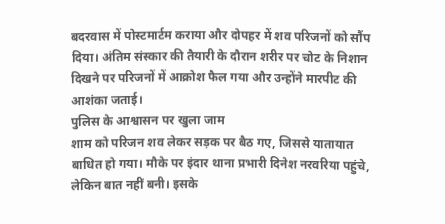बदरवास में पोस्टमार्टम कराया और दोपहर में शव परिजनों को सौंप दिया। अंतिम संस्कार की तैयारी के दौरान शरीर पर चोट के निशान दिखने पर परिजनों में आक्रोश फैल गया और उन्होंने मारपीट की आशंका जताई।
पुलिस के आश्वासन पर खुला जाम
शाम को परिजन शव लेकर सड़क पर बैठ गए, जिससे यातायात बाधित हो गया। मौके पर इंदार थाना प्रभारी दिनेश नरवरिया पहुंचे, लेकिन बात नहीं बनी। इसके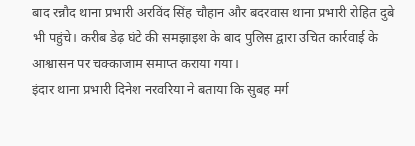बाद रन्नौद थाना प्रभारी अरविंद सिंह चौहान और बदरवास थाना प्रभारी रोहित दुबे भी पहुंचे। करीब डेढ़ घंटे की समझाइश के बाद पुलिस द्वारा उचित कार्रवाई के आश्वासन पर चक्काजाम समाप्त कराया गया।
इंदार थाना प्रभारी दिनेश नरवरिया ने बताया कि सुबह मर्ग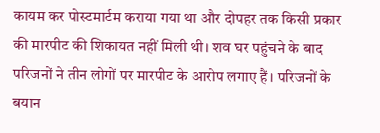कायम कर पोस्टमार्टम कराया गया था और दोपहर तक किसी प्रकार की मारपीट की शिकायत नहीं मिली थी। शव घर पहुंचने के बाद परिजनों ने तीन लोगों पर मारपीट के आरोप लगाए हैं। परिजनों के बयान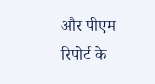और पीएम रिपोर्ट के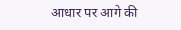आधार पर आगे की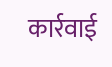कार्रवाई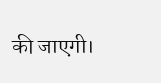की जाएगी।